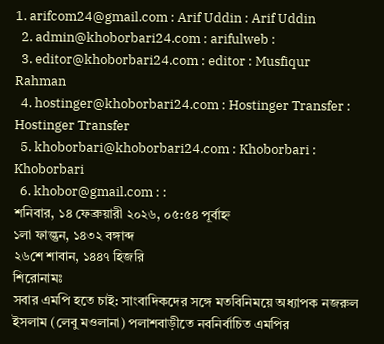1. arifcom24@gmail.com : Arif Uddin : Arif Uddin
  2. admin@khoborbari24.com : arifulweb :
  3. editor@khoborbari24.com : editor : Musfiqur Rahman
  4. hostinger@khoborbari24.com : Hostinger Transfer : Hostinger Transfer
  5. khoborbari@khoborbari24.com : Khoborbari : Khoborbari
  6. khobor@gmail.com : :
শনিবার, ১৪ ফেব্রুয়ারী ২০২৬, ০৫:৫৪ পূর্বাহ্ন
১লা ফাল্গুন, ১৪৩২ বঙ্গাব্দ
২৬শে শাবান, ১৪৪৭ হিজরি
শিরোনামঃ
সবার এমপি হতে চাই: সাংবাদিকদের সঙ্গে মতবিনিময়ে অধ্যাপক নজরুল ইসলাম (লেবু মওলানা) পলাশবাড়ীতে নবনির্বাচিত এমপির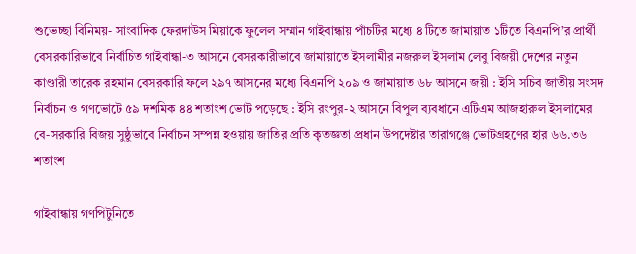শুভেচ্ছা বিনিময়- সাংবাদিক ফেরদাউস মিয়াকে ফুলেল সম্মান গাইবান্ধায় পাঁচটির মধ্যে ৪ টিতে জামায়াত ১টিতে বিএনপি’র প্রার্থী বেসরকারিভাবে নির্বাচিত গাইবান্ধা-৩ আসনে বেসরকারীভাবে জামায়াতে ইসলামীর নজরুল ইসলাম লেবু বিজয়ী দেশের নতুন কাণ্ডারী তারেক রহমান বেসরকারি ফলে ২৯৭ আসনের মধ্যে বিএনপি ২০৯ ও জামায়াত ৬৮ আসনে জয়ী : ইসি সচিব জাতীয় সংসদ নির্বাচন ও গণভোটে ৫৯ দশমিক ৪৪ শতাংশ ভোট পড়েছে : ইসি রংপুর-২ আসনে বিপুল ব্যবধানে এটিএম আজহারুল ইসলামের বে-সরকারি বিজয় সুষ্ঠুভাবে নির্বাচন সম্পন্ন হওয়ায় জাতির প্রতি কৃতজ্ঞতা প্রধান উপদেষ্টার তারাগঞ্জে ভোটগ্রহণের হার ৬৬.৩৬ শতাংশ

গাইবান্ধায় গণপিটুনিতে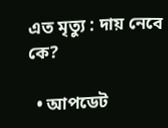এত মৃত্যু : দায় নেবে কে?

  • আপডেট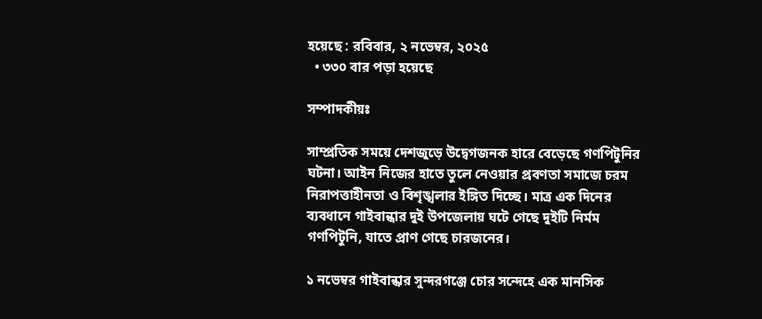হয়েছে : রবিবার, ২ নভেম্বর, ২০২৫
  • ৩৩০ বার পড়া হয়েছে

সম্পাদকীয়ঃ

সাম্প্রতিক সময়ে দেশজুড়ে উদ্বেগজনক হারে বেড়েছে গণপিটুনির ঘটনা। আইন নিজের হাতে তুলে নেওয়ার প্রবণতা সমাজে চরম নিরাপত্তাহীনতা ও বিশৃঙ্খলার ইঙ্গিত দিচ্ছে। মাত্র এক দিনের ব্যবধানে গাইবান্ধার দুই উপজেলায় ঘটে গেছে দুইটি নির্মম গণপিটুনি, যাতে প্রাণ গেছে চারজনের।

১ নভেম্বর গাইবান্ধার সুন্দরগঞ্জে চোর সন্দেহে এক মানসিক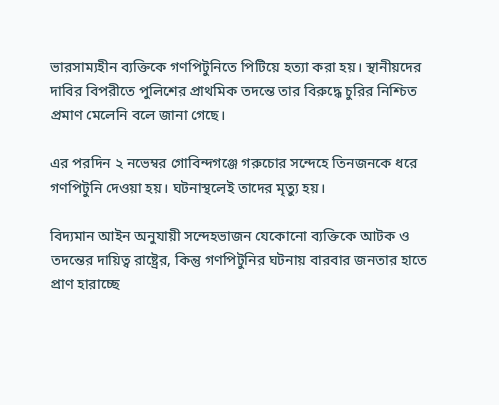ভারসাম্যহীন ব্যক্তিকে গণপিটুনিতে পিটিয়ে হত্যা করা হয়। স্থানীয়দের দাবির বিপরীতে পুলিশের প্রাথমিক তদন্তে তার বিরুদ্ধে চুরির নিশ্চিত প্রমাণ মেলেনি বলে জানা গেছে।

এর পরদিন ২ নভেম্বর গোবিন্দগঞ্জে গরুচোর সন্দেহে তিনজনকে ধরে গণপিটুনি দেওয়া হয়। ঘটনাস্থলেই তাদের মৃত্যু হয়।

বিদ্যমান আইন অনুযায়ী সন্দেহভাজন যেকোনো ব্যক্তিকে আটক ও তদন্তের দায়িত্ব রাষ্ট্রের, কিন্তু গণপিটুনির ঘটনায় বারবার জনতার হাতে প্রাণ হারাচ্ছে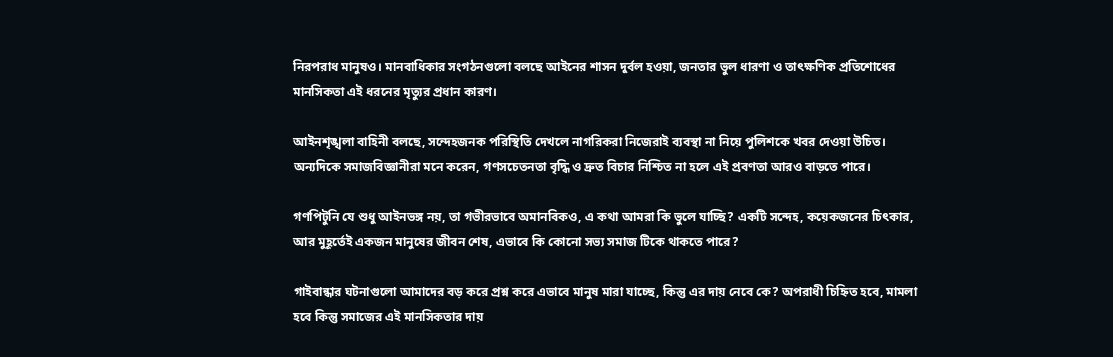নিরপরাধ মানুষও। মানবাধিকার সংগঠনগুলো বলছে আইনের শাসন দুর্বল হওয়া, জনতার ভুল ধারণা ও তাৎক্ষণিক প্রতিশোধের মানসিকতা এই ধরনের মৃত্যুর প্রধান কারণ।

আইনশৃঙ্খলা বাহিনী বলছে, সন্দেহজনক পরিস্থিতি দেখলে নাগরিকরা নিজেরাই ব্যবস্থা না নিয়ে পুলিশকে খবর দেওয়া উচিত। অন্যদিকে সমাজবিজ্ঞানীরা মনে করেন, গণসচেতনতা বৃদ্ধি ও দ্রুত বিচার নিশ্চিত না হলে এই প্রবণতা আরও বাড়তে পারে।

গণপিটুনি যে শুধু আইনভঙ্গ নয়, তা গভীরভাবে অমানবিকও, এ কথা আমরা কি ভুলে যাচ্ছি? একটি সন্দেহ, কয়েকজনের চিৎকার, আর মুহূর্তেই একজন মানুষের জীবন শেষ, এভাবে কি কোনো সভ্য সমাজ টিকে থাকতে পারে?

গাইবান্ধার ঘটনাগুলো আমাদের বড় করে প্রশ্ন করে এভাবে মানুষ মারা যাচ্ছে, কিন্তু এর দায় নেবে কে? অপরাধী চিহ্নিত হবে, মামলা হবে কিন্তু সমাজের এই মানসিকতার দায়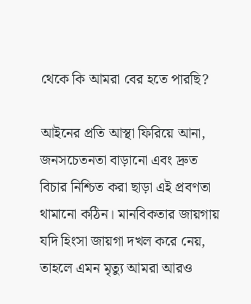থেকে কি আমরা বের হতে পারছি?

আইনের প্রতি আস্থা ফিরিয়ে আনা, জনসচেতনতা বাড়ানো এবং দ্রুত বিচার নিশ্চিত করা ছাড়া এই প্রবণতা থামানো কঠিন। মানবিকতার জায়গায় যদি হিংসা জায়গা দখল করে নেয়, তাহলে এমন মৃত্যু আমরা আরও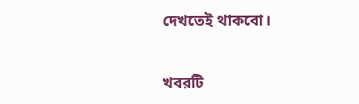দেখতেই থাকবো।

খবরটি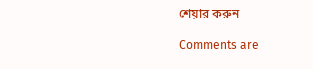শেয়ার করুন

Comments are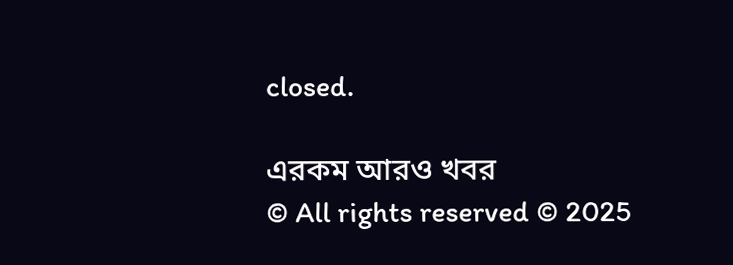closed.

এরকম আরও খবর
© All rights reserved © 2025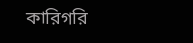কারিগরি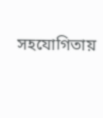সহযোগিতায়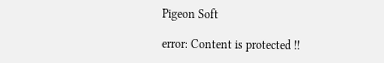Pigeon Soft

error: Content is protected !!